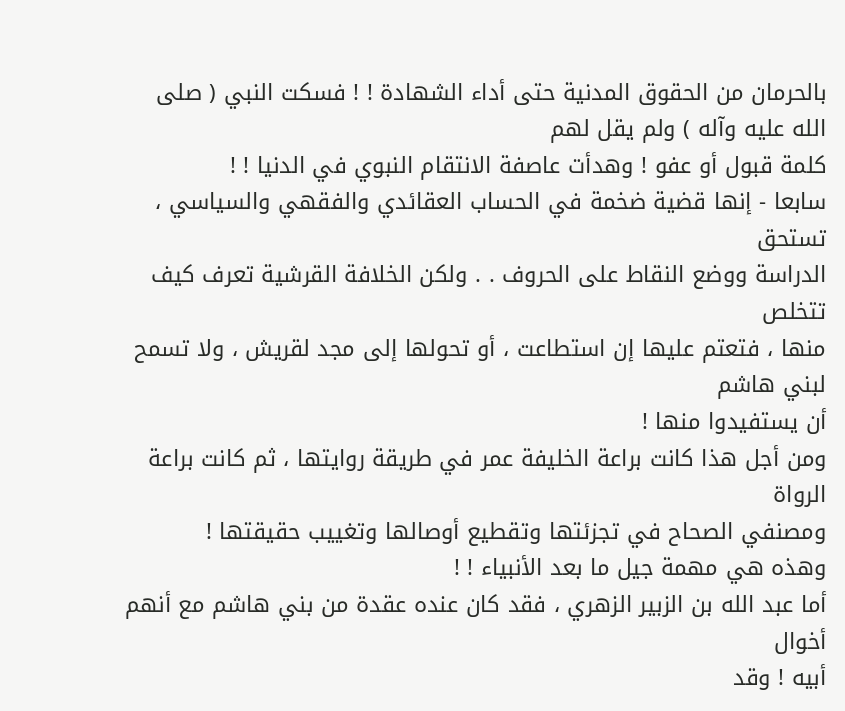بالحرمان من الحقوق المدنية حتى أداء الشهادة ! ! فسكت النبي ( صلى الله عليه وآله ) ولم يقل لهم
كلمة قبول أو عفو ! وهدأت عاصفة الانتقام النبوي في الدنيا ! !
سابعا - إنها قضية ضخمة في الحساب العقائدي والفقهي والسياسي ، تستحق
الدراسة ووضع النقاط على الحروف . . ولكن الخلافة القرشية تعرف كيف تتخلص
منها ، فتعتم عليها إن استطاعت ، أو تحولها إلى مجد لقريش ، ولا تسمح لبني هاشم
أن يستفيدوا منها !
ومن أجل هذا كانت براعة الخليفة عمر في طريقة روايتها ، ثم كانت براعة الرواة
ومصنفي الصحاح في تجزئتها وتقطيع أوصالها وتغييب حقيقتها !
وهذه هي مهمة جيل ما بعد الأنبياء ! !
أما عبد الله بن الزبير الزهري ، فقد كان عنده عقدة من بني هاشم مع أنهم أخوال
أبيه ! وقد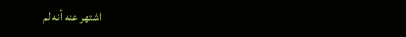اشتهر عنه أنه لم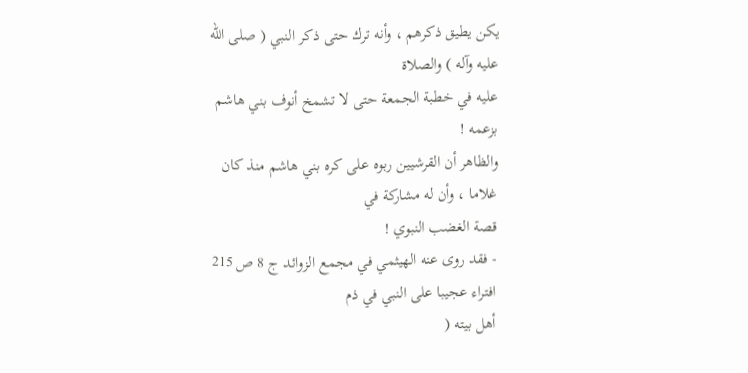يكن يطيق ذكرهم ، وأنه ترك حتى ذكر النبي ( صلى الله عليه وآله ) والصلاة
عليه في خطبة الجمعة حتى لا تشمخ أنوف بني هاشم بزعمه !
والظاهر أن القرشيين ربوه على كره بني هاشم منذ كان غلاما ، وأن له مشاركة في
قصة الغضب النبوي !
- فقد روى عنه الهيثمي في مجمع الزوائد ج 8 ص 215 افتراء عجيبا على النبي في ذم
أهل بيته (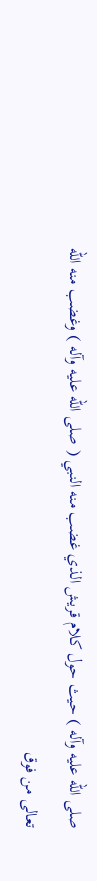صلى الله عليه وآله ) حيث حول كلام قريش الذي غضب منه النبي ( صلى الله عليه وآله ) وغضب منه الله
تعالى من فوق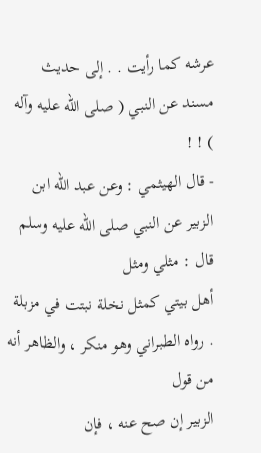عرشه كما رأيت . . إلى حديث مسند عن النبي ( صلى الله عليه وآله ) ! !
- قال الهيثمي : وعن عبد الله ابن الزبير عن النبي صلى الله عليه وسلم قال : مثلي ومثل
أهل بيتي كمثل نخلة نبتت في مزبلة . رواه الطبراني وهو منكر ، والظاهر أنه من قول
الزبير إن صح عنه ، فإن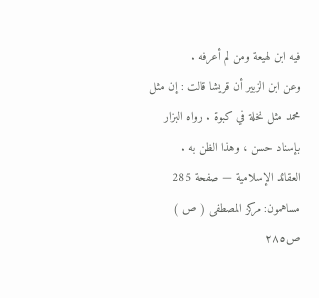فيه ابن لهيعة ومن لم أعرفه .
وعن ابن الزبير أن قريشا قالت : إن مثل محمد مثل نخلة في كبوة . رواه البزار
بإسناد حسن ، وهذا الظن به .
العقائد الإسلامية — صفحة 285
مساهمون: مركز المصطفى ( ص )
ص٢٨٥